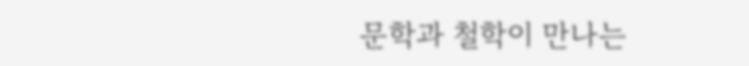문학과 철학이 만나는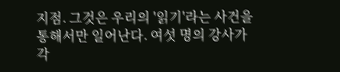지점. 그것은 우리의 '읽기'라는 사건을 통해서만 일어난다. 여섯 명의 강사가 각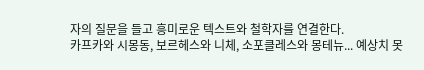자의 질문을 들고 흥미로운 텍스트와 철학자를 연결한다.
카프카와 시몽동, 보르헤스와 니체, 소포클레스와 몽테뉴... 예상치 못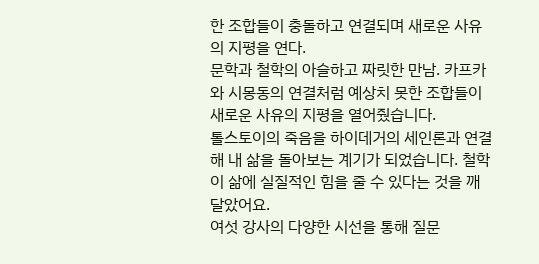한 조합들이 충돌하고 연결되며 새로운 사유의 지평을 연다.
문학과 철학의 아슬하고 짜릿한 만남. 카프카와 시몽동의 연결처럼 예상치 못한 조합들이 새로운 사유의 지평을 열어줬습니다.
톨스토이의 죽음을 하이데거의 세인론과 연결해 내 삶을 돌아보는 계기가 되었습니다. 철학이 삶에 실질적인 힘을 줄 수 있다는 것을 깨달았어요.
여섯 강사의 다양한 시선을 통해 질문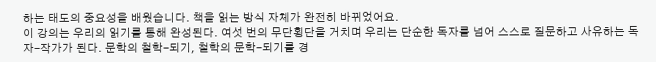하는 태도의 중요성을 배웠습니다. 책을 읽는 방식 자체가 완전히 바뀌었어요.
이 강의는 우리의 읽기를 통해 완성된다. 여섯 번의 무단횡단을 거치며 우리는 단순한 독자를 넘어 스스로 질문하고 사유하는 독자-작가가 된다. 문학의 철학-되기, 철학의 문학-되기를 경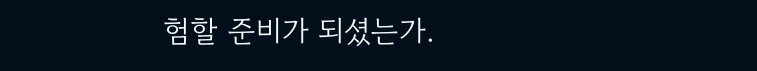험할 준비가 되셨는가.